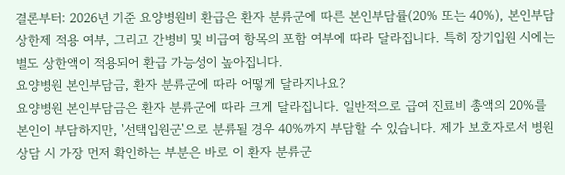결론부터: 2026년 기준 요양병원비 환급은 환자 분류군에 따른 본인부담률(20% 또는 40%), 본인부담상한제 적용 여부, 그리고 간병비 및 비급여 항목의 포함 여부에 따라 달라집니다. 특히 장기입원 시에는 별도 상한액이 적용되어 환급 가능성이 높아집니다.
요양병원 본인부담금, 환자 분류군에 따라 어떻게 달라지나요?
요양병원 본인부담금은 환자 분류군에 따라 크게 달라집니다. 일반적으로 급여 진료비 총액의 20%를 본인이 부담하지만, '선택입원군'으로 분류될 경우 40%까지 부담할 수 있습니다. 제가 보호자로서 병원 상담 시 가장 먼저 확인하는 부분은 바로 이 환자 분류군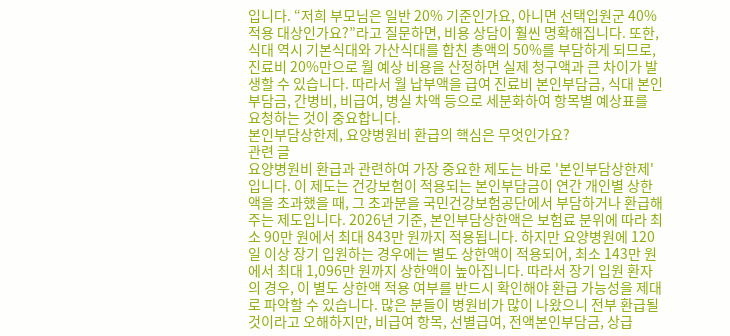입니다. “저희 부모님은 일반 20% 기준인가요, 아니면 선택입원군 40% 적용 대상인가요?”라고 질문하면, 비용 상담이 훨씬 명확해집니다. 또한, 식대 역시 기본식대와 가산식대를 합친 총액의 50%를 부담하게 되므로, 진료비 20%만으로 월 예상 비용을 산정하면 실제 청구액과 큰 차이가 발생할 수 있습니다. 따라서 월 납부액을 급여 진료비 본인부담금, 식대 본인부담금, 간병비, 비급여, 병실 차액 등으로 세분화하여 항목별 예상표를 요청하는 것이 중요합니다.
본인부담상한제, 요양병원비 환급의 핵심은 무엇인가요?
관련 글
요양병원비 환급과 관련하여 가장 중요한 제도는 바로 '본인부담상한제'입니다. 이 제도는 건강보험이 적용되는 본인부담금이 연간 개인별 상한액을 초과했을 때, 그 초과분을 국민건강보험공단에서 부담하거나 환급해주는 제도입니다. 2026년 기준, 본인부담상한액은 보험료 분위에 따라 최소 90만 원에서 최대 843만 원까지 적용됩니다. 하지만 요양병원에 120일 이상 장기 입원하는 경우에는 별도 상한액이 적용되어, 최소 143만 원에서 최대 1,096만 원까지 상한액이 높아집니다. 따라서 장기 입원 환자의 경우, 이 별도 상한액 적용 여부를 반드시 확인해야 환급 가능성을 제대로 파악할 수 있습니다. 많은 분들이 병원비가 많이 나왔으니 전부 환급될 것이라고 오해하지만, 비급여 항목, 선별급여, 전액본인부담금, 상급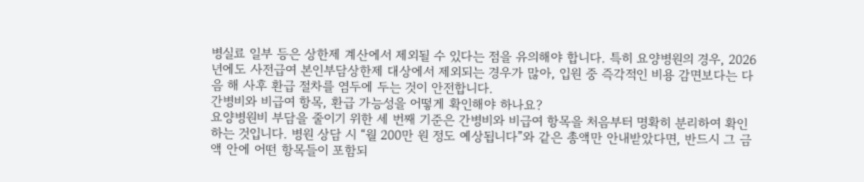병실료 일부 등은 상한제 계산에서 제외될 수 있다는 점을 유의해야 합니다. 특히 요양병원의 경우, 2026년에도 사전급여 본인부담상한제 대상에서 제외되는 경우가 많아, 입원 중 즉각적인 비용 감면보다는 다음 해 사후 환급 절차를 염두에 두는 것이 안전합니다.
간병비와 비급여 항목, 환급 가능성을 어떻게 확인해야 하나요?
요양병원비 부담을 줄이기 위한 세 번째 기준은 간병비와 비급여 항목을 처음부터 명확히 분리하여 확인하는 것입니다. 병원 상담 시 “월 200만 원 정도 예상됩니다”와 같은 총액만 안내받았다면, 반드시 그 금액 안에 어떤 항목들이 포함되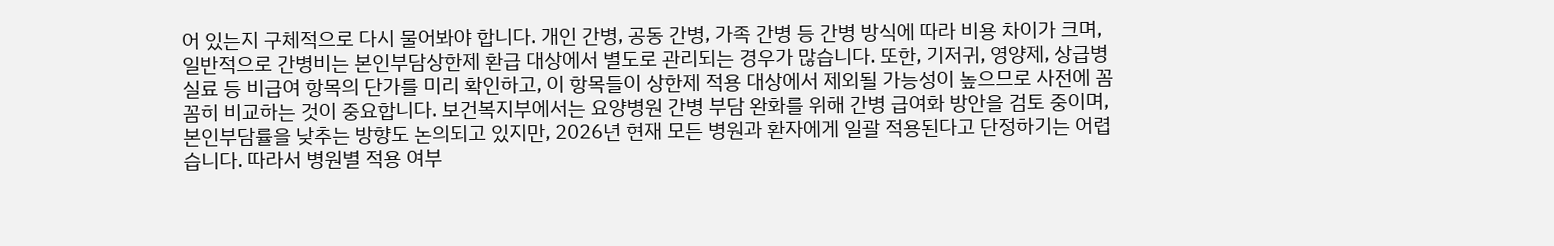어 있는지 구체적으로 다시 물어봐야 합니다. 개인 간병, 공동 간병, 가족 간병 등 간병 방식에 따라 비용 차이가 크며, 일반적으로 간병비는 본인부담상한제 환급 대상에서 별도로 관리되는 경우가 많습니다. 또한, 기저귀, 영양제, 상급병실료 등 비급여 항목의 단가를 미리 확인하고, 이 항목들이 상한제 적용 대상에서 제외될 가능성이 높으므로 사전에 꼼꼼히 비교하는 것이 중요합니다. 보건복지부에서는 요양병원 간병 부담 완화를 위해 간병 급여화 방안을 검토 중이며, 본인부담률을 낮추는 방향도 논의되고 있지만, 2026년 현재 모든 병원과 환자에게 일괄 적용된다고 단정하기는 어렵습니다. 따라서 병원별 적용 여부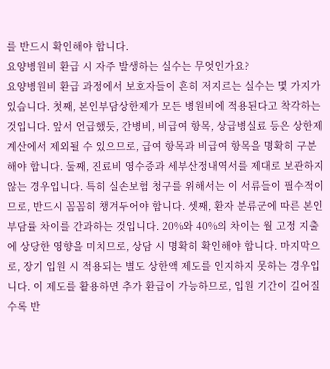를 반드시 확인해야 합니다.
요양병원비 환급 시 자주 발생하는 실수는 무엇인가요?
요양병원비 환급 과정에서 보호자들이 흔히 저지르는 실수는 몇 가지가 있습니다. 첫째, 본인부담상한제가 모든 병원비에 적용된다고 착각하는 것입니다. 앞서 언급했듯, 간병비, 비급여 항목, 상급병실료 등은 상한제 계산에서 제외될 수 있으므로, 급여 항목과 비급여 항목을 명확히 구분해야 합니다. 둘째, 진료비 영수증과 세부산정내역서를 제대로 보관하지 않는 경우입니다. 특히 실손보험 청구를 위해서는 이 서류들이 필수적이므로, 반드시 꼼꼼히 챙겨두어야 합니다. 셋째, 환자 분류군에 따른 본인부담률 차이를 간과하는 것입니다. 20%와 40%의 차이는 월 고정 지출에 상당한 영향을 미치므로, 상담 시 명확히 확인해야 합니다. 마지막으로, 장기 입원 시 적용되는 별도 상한액 제도를 인지하지 못하는 경우입니다. 이 제도를 활용하면 추가 환급이 가능하므로, 입원 기간이 길어질수록 반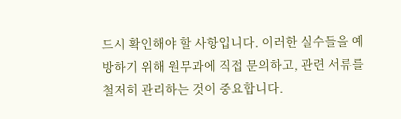드시 확인해야 할 사항입니다. 이러한 실수들을 예방하기 위해 원무과에 직접 문의하고, 관련 서류를 철저히 관리하는 것이 중요합니다.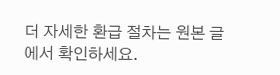더 자세한 환급 절차는 원본 글에서 확인하세요.